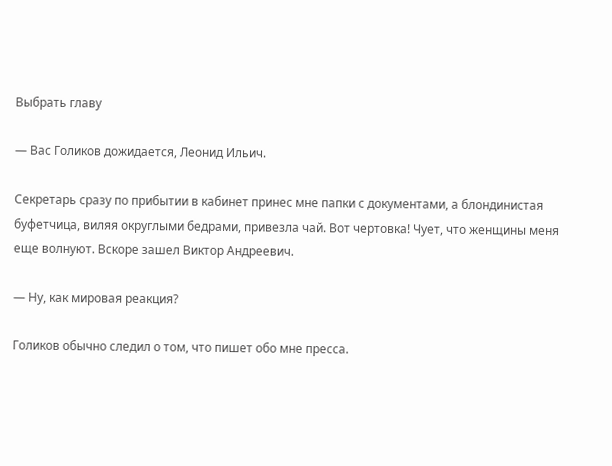Выбрать главу

— Вас Голиков дожидается, Леонид Ильич.

Секретарь сразу по прибытии в кабинет принес мне папки с документами, а блондинистая буфетчица, виляя округлыми бедрами, привезла чай. Вот чертовка! Чует, что женщины меня еще волнуют. Вскоре зашел Виктор Андреевич.

— Ну, как мировая реакция?

Голиков обычно следил о том, что пишет обо мне пресса.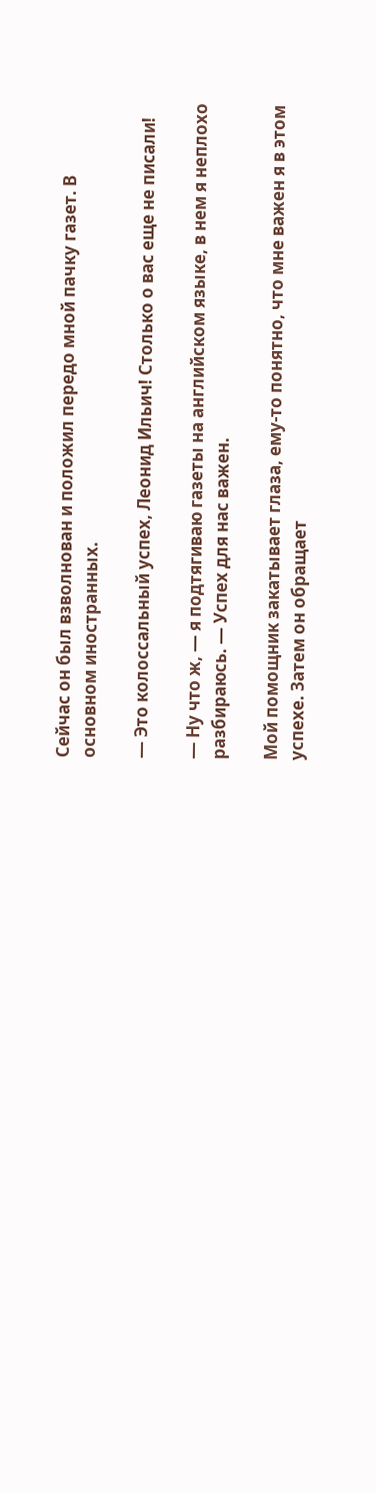Сейчас он был взволнован и положил передо мной пачку газет. В основном иностранных.

— Это колоссальный успех, Леонид Ильич! Столько о вас еще не писали!

— Ну что ж, — я подтягиваю газеты на английском языке, в нем я неплохо разбираюсь. — Успех для нас важен.

Мой помощник закатывает глаза, ему-то понятно, что мне важен я в этом успехе. Затем он обращает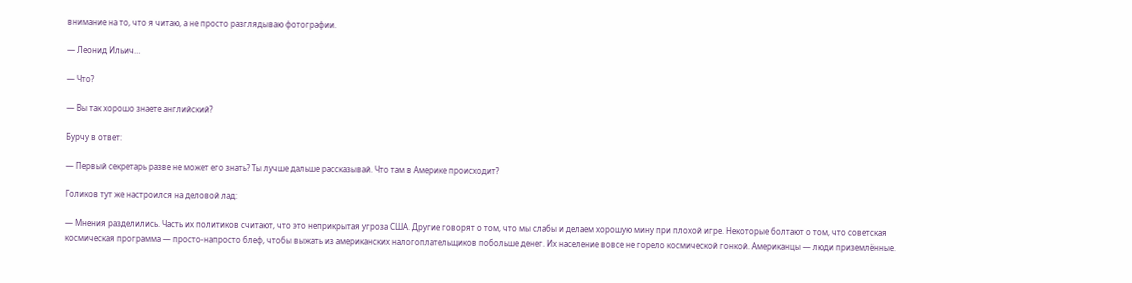внимание на то, что я читаю, а не просто разглядываю фотографии.

— Леонид Ильич…

— Что?

— Вы так хорошо знаете английский?

Бурчу в ответ:

— Первый секретарь разве не может его знать? Ты лучше дальше рассказывай. Что там в Америке происходит?

Голиков тут же настроился на деловой лад:

— Мнения разделились. Часть их политиков считают, что это неприкрытая угроза США. Другие говорят о том, что мы слабы и делаем хорошую мину при плохой игре. Некоторые болтают о том, что советская космическая программа — просто-напросто блеф, чтобы выжать из американских налогоплательщиков побольше денег. Их население вовсе не горело космической гонкой. Американцы — люди приземлённые.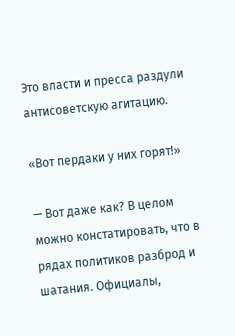Это власти и пресса раздули антисоветскую агитацию.

«Вот пердаки у них горят!»

— Вот даже как? В целом можно констатировать, что в рядах политиков разброд и шатания. Официалы,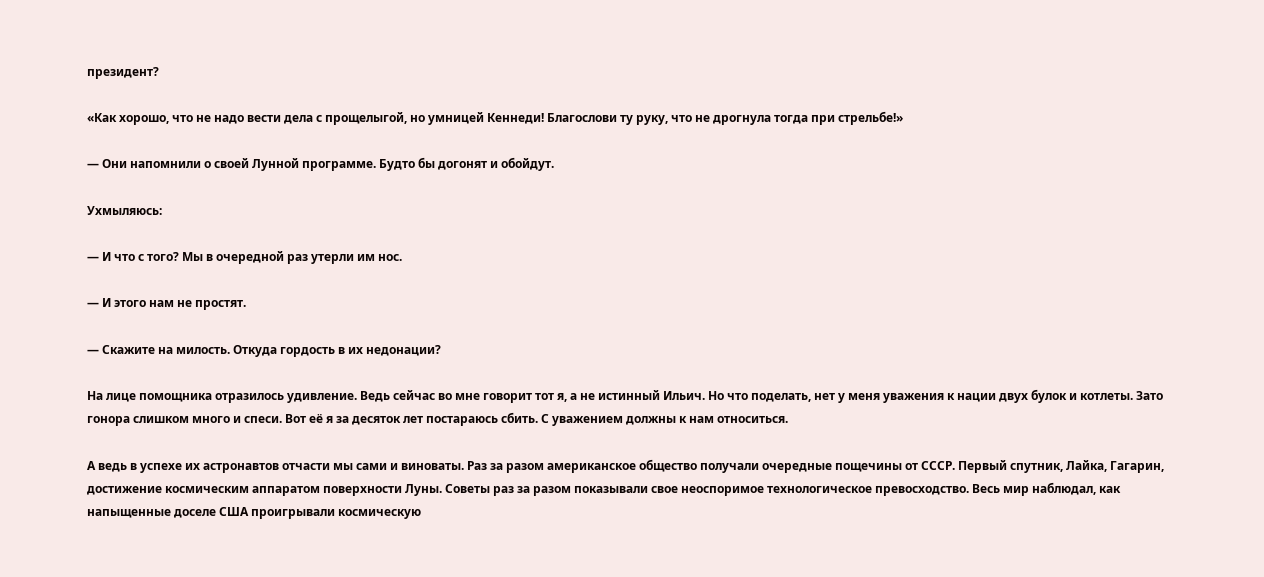президент?

«Как хорошо, что не надо вести дела с прощелыгой, но умницей Кеннеди! Благослови ту руку, что не дрогнула тогда при стрельбе!»

— Они напомнили о своей Лунной программе. Будто бы догонят и обойдут.

Ухмыляюсь:

— И что с того? Мы в очередной раз утерли им нос.

— И этого нам не простят.

— Скажите на милость. Откуда гордость в их недонации?

На лице помощника отразилось удивление. Ведь сейчас во мне говорит тот я, а не истинный Ильич. Но что поделать, нет у меня уважения к нации двух булок и котлеты. Зато гонора слишком много и спеси. Вот её я за десяток лет постараюсь сбить. С уважением должны к нам относиться.

А ведь в успехе их астронавтов отчасти мы сами и виноваты. Раз за разом американское общество получали очередные пощечины от СССР. Первый спутник, Лайка, Гагарин, достижение космическим аппаратом поверхности Луны. Советы раз за разом показывали свое неоспоримое технологическое превосходство. Весь мир наблюдал, как напыщенные доселе США проигрывали космическую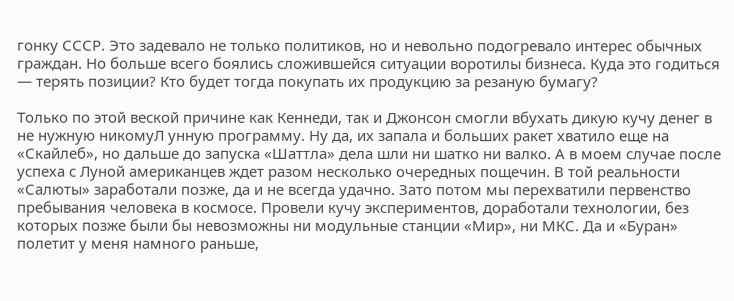гонку СССР. Это задевало не только политиков, но и невольно подогревало интерес обычных граждан. Но больше всего боялись сложившейся ситуации воротилы бизнеса. Куда это годиться — терять позиции? Кто будет тогда покупать их продукцию за резаную бумагу?

Только по этой веской причине как Кеннеди, так и Джонсон смогли вбухать дикую кучу денег в не нужную никомуЛ унную программу. Ну да, их запала и больших ракет хватило еще на «Скайлеб», но дальше до запуска «Шаттла» дела шли ни шатко ни валко. А в моем случае после успеха с Луной американцев ждет разом несколько очередных пощечин. В той реальности «Салюты» заработали позже, да и не всегда удачно. Зато потом мы перехватили первенство пребывания человека в космосе. Провели кучу экспериментов, доработали технологии, без которых позже были бы невозможны ни модульные станции «Мир», ни МКС. Да и «Буран» полетит у меня намного раньше,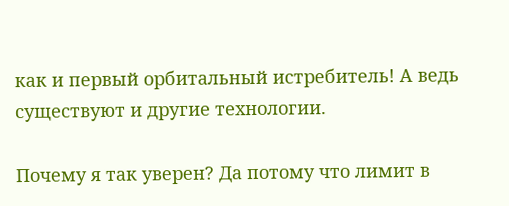как и первый орбитальный истребитель! А ведь существуют и другие технологии.

Почему я так уверен? Да потому что лимит в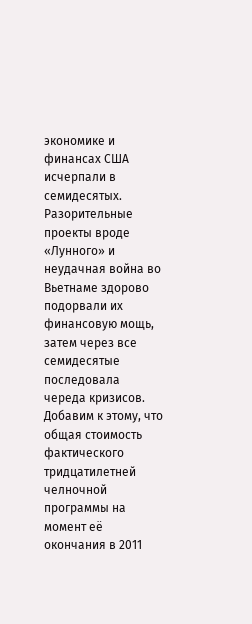экономике и финансах США исчерпали в семидесятых. Разорительные проекты вроде «Лунного» и неудачная война во Вьетнаме здорово подорвали их финансовую мощь, затем через все семидесятые последовала череда кризисов. Добавим к этому, что общая стоимость фактического тридцатилетней челночной программы на момент её окончания в 2011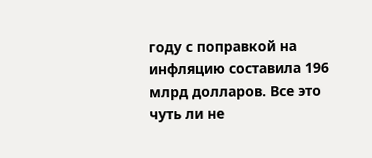году с поправкой на инфляцию составила 196 млрд долларов. Все это чуть ли не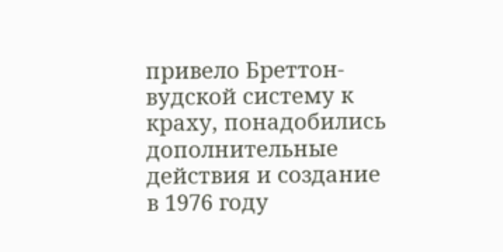привело Бреттон-вудской систему к краху, понадобились дополнительные действия и создание в 1976 году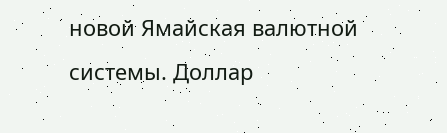новой Ямайская валютной системы. Доллар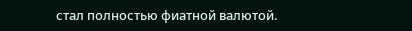стал полностью фиатной валютой.